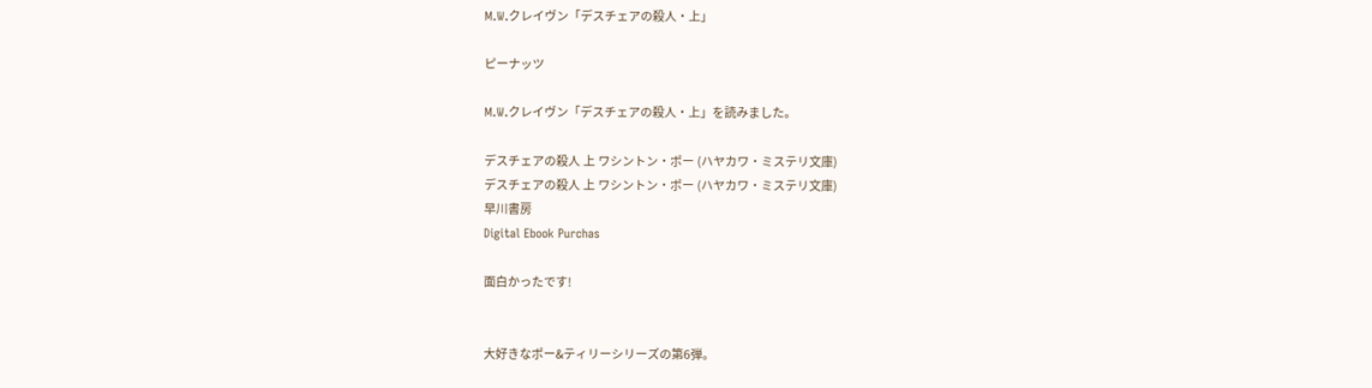M.W.クレイヴン「デスチェアの殺人・上」

ピーナッツ

M.W.クレイヴン「デスチェアの殺人・上」を読みました。

デスチェアの殺人 上 ワシントン・ポー (ハヤカワ・ミステリ文庫)
デスチェアの殺人 上 ワシントン・ポー (ハヤカワ・ミステリ文庫)
早川書房
Digital Ebook Purchas

面白かったです!


大好きなポー&ティリーシリーズの第6弾。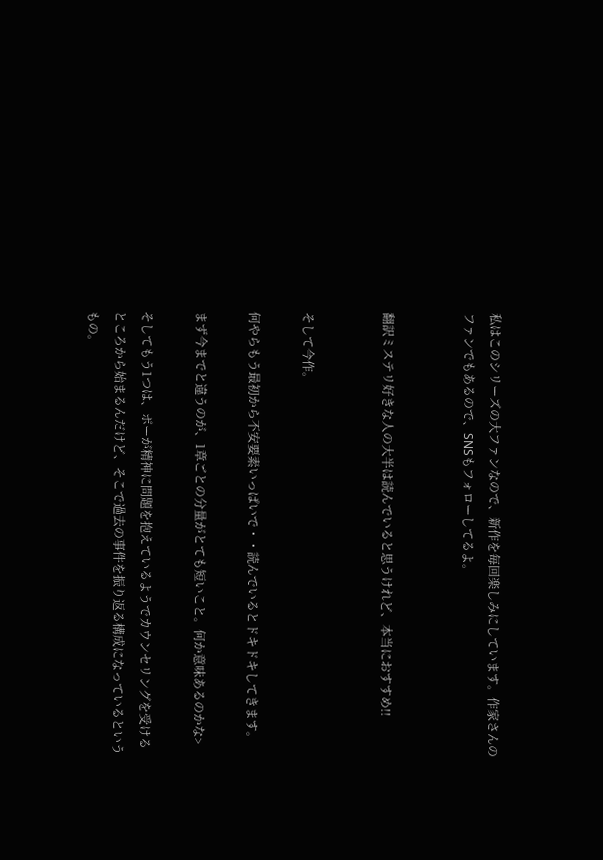私はこのシリーズの大ファンなので、新作を毎回楽しみにしています。作家さんのファンでもあるので、SNSもフォローしてるよ。


翻訳ミステリ好きな人の大半は読んでいると思うけれど、本当におすすめ!!


そして今作。

何やらもう最初から不安要素いっぱいで・・読んでいるとドキドキしてきます。

まず今までと違うのが、1章ごとの分量がとても短いこと。何か意味あるのかな>

そしてもう1つは、ポーが精神に問題を抱えているようでカウンセリングを受けるところから始まるんだけど、そこで過去の事件を振り返る構成になっているというもの。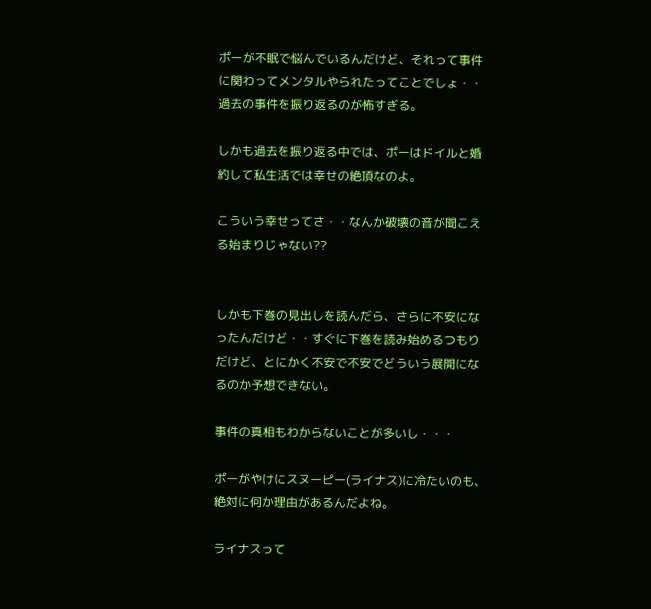ポーが不眠で悩んでいるんだけど、それって事件に関わってメンタルやられたってことでしょ・・過去の事件を振り返るのが怖すぎる。

しかも過去を振り返る中では、ポーはドイルと婚約して私生活では幸せの絶頂なのよ。

こういう幸せってさ・・なんか破壊の音が聞こえる始まりじゃない??


しかも下巻の見出しを読んだら、さらに不安になったんだけど・・すぐに下巻を読み始めるつもりだけど、とにかく不安で不安でどういう展開になるのか予想できない。

事件の真相もわからないことが多いし・・・

ポーがやけにスヌーピー(ライナス)に冷たいのも、絶対に何か理由があるんだよね。

ライナスって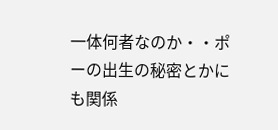一体何者なのか・・ポーの出生の秘密とかにも関係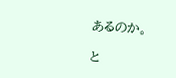あるのか。

と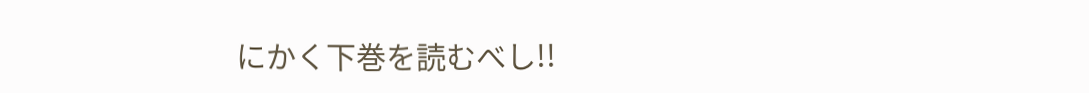にかく下巻を読むべし!!